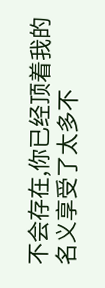不会存在,你已经顶着我的名义享受了太多不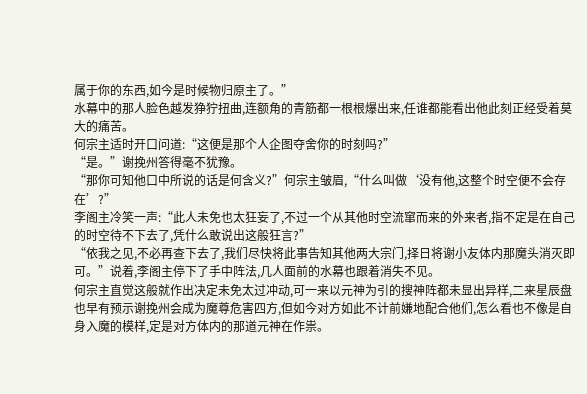属于你的东西,如今是时候物归原主了。”
水幕中的那人脸色越发狰狞扭曲,连额角的青筋都一根根爆出来,任谁都能看出他此刻正经受着莫大的痛苦。
何宗主适时开口问道:“这便是那个人企图夺舍你的时刻吗?”
“是。”谢挽州答得毫不犹豫。
“那你可知他口中所说的话是何含义?”何宗主皱眉,“什么叫做‘没有他,这整个时空便不会存在’?”
李阁主冷笑一声:“此人未免也太狂妄了,不过一个从其他时空流窜而来的外来者,指不定是在自己的时空待不下去了,凭什么敢说出这般狂言?”
“依我之见,不必再查下去了,我们尽快将此事告知其他两大宗门,择日将谢小友体内那魔头消灭即可。”说着,李阁主停下了手中阵法,几人面前的水幕也跟着消失不见。
何宗主直觉这般就作出决定未免太过冲动,可一来以元神为引的搜神阵都未显出异样,二来星辰盘也早有预示谢挽州会成为魔尊危害四方,但如今对方如此不计前嫌地配合他们,怎么看也不像是自身入魔的模样,定是对方体内的那道元神在作祟。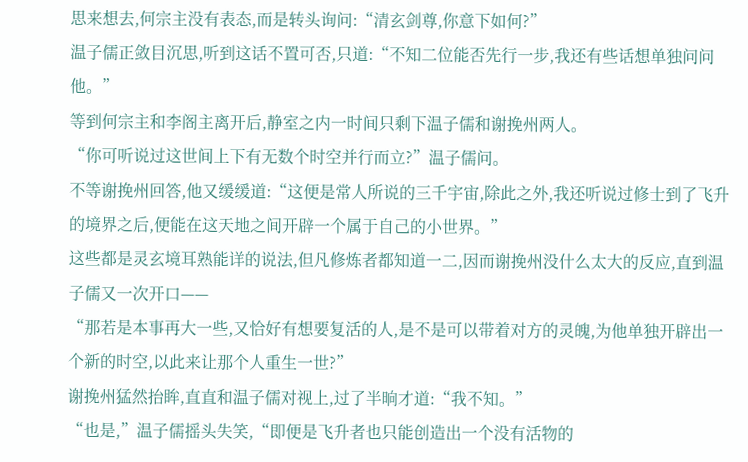思来想去,何宗主没有表态,而是转头询问:“清玄剑尊,你意下如何?”
温子儒正敛目沉思,听到这话不置可否,只道:“不知二位能否先行一步,我还有些话想单独问问他。”
等到何宗主和李阁主离开后,静室之内一时间只剩下温子儒和谢挽州两人。
“你可听说过这世间上下有无数个时空并行而立?”温子儒问。
不等谢挽州回答,他又缓缓道:“这便是常人所说的三千宇宙,除此之外,我还听说过修士到了飞升的境界之后,便能在这天地之间开辟一个属于自己的小世界。”
这些都是灵玄境耳熟能详的说法,但凡修炼者都知道一二,因而谢挽州没什么太大的反应,直到温子儒又一次开口——
“那若是本事再大一些,又恰好有想要复活的人,是不是可以带着对方的灵魄,为他单独开辟出一个新的时空,以此来让那个人重生一世?”
谢挽州猛然抬眸,直直和温子儒对视上,过了半晌才道:“我不知。”
“也是,”温子儒摇头失笑,“即便是飞升者也只能创造出一个没有活物的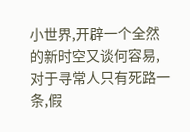小世界,开辟一个全然的新时空又谈何容易,对于寻常人只有死路一条,假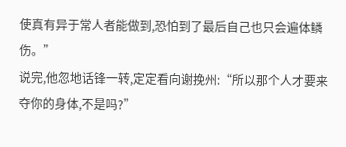使真有异于常人者能做到,恐怕到了最后自己也只会遍体鳞伤。”
说完,他忽地话锋一转,定定看向谢挽州:“所以那个人才要来夺你的身体,不是吗?”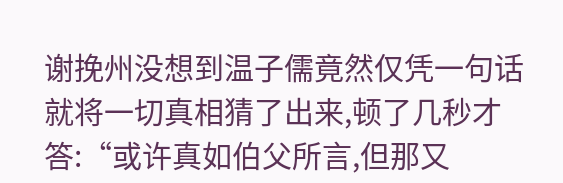谢挽州没想到温子儒竟然仅凭一句话就将一切真相猜了出来,顿了几秒才答:“或许真如伯父所言,但那又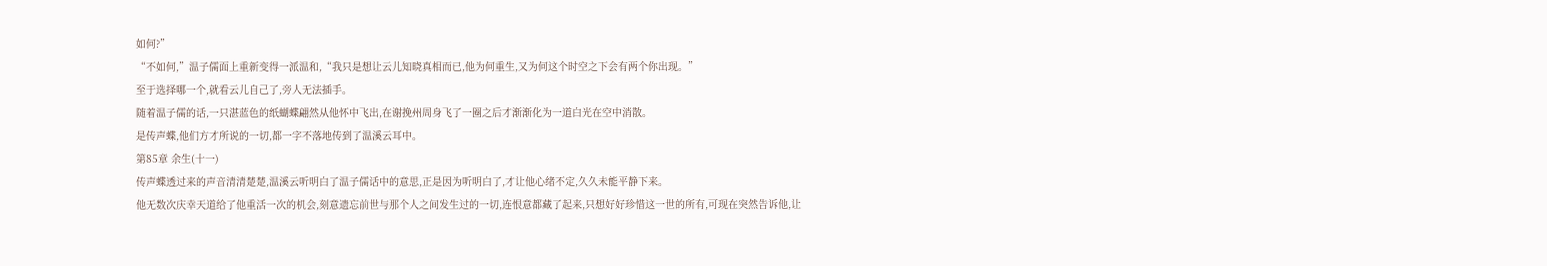如何?”
“不如何,”温子儒面上重新变得一派温和,“我只是想让云儿知晓真相而已,他为何重生,又为何这个时空之下会有两个你出现。”
至于选择哪一个,就看云儿自己了,旁人无法插手。
随着温子儒的话,一只湛蓝色的纸蝴蝶翩然从他怀中飞出,在谢挽州周身飞了一圈之后才渐渐化为一道白光在空中消散。
是传声蝶,他们方才所说的一切,都一字不落地传到了温溪云耳中。
第85章 余生(十一)
传声蝶透过来的声音清清楚楚,温溪云听明白了温子儒话中的意思,正是因为听明白了,才让他心绪不定,久久未能平静下来。
他无数次庆幸天道给了他重活一次的机会,刻意遗忘前世与那个人之间发生过的一切,连恨意都藏了起来,只想好好珍惜这一世的所有,可现在突然告诉他,让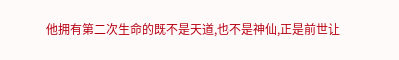他拥有第二次生命的既不是天道,也不是神仙,正是前世让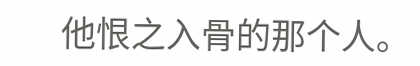他恨之入骨的那个人。